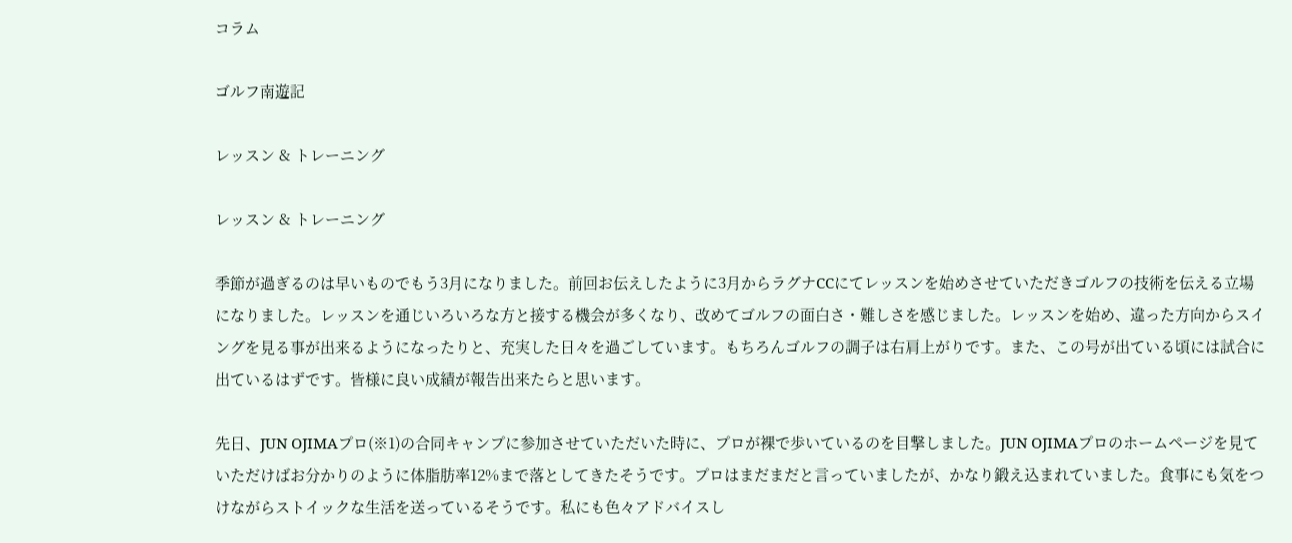コラム

ゴルフ南遊記

レッスン & トレーニング

レッスン & トレーニング

季節が過ぎるのは早いものでもう3月になりました。前回お伝えしたように3月からラグナCCにてレッスンを始めさせていただきゴルフの技術を伝える立場になりました。レッスンを通じいろいろな方と接する機会が多くなり、改めてゴルフの面白さ・難しさを感じました。レッスンを始め、違った方向からスイングを見る事が出来るようになったりと、充実した日々を過ごしています。もちろんゴルフの調子は右肩上がりです。また、この号が出ている頃には試合に出ているはずです。皆様に良い成績が報告出来たらと思います。

先日、JUN OJIMAプロ(※1)の合同キャンプに参加させていただいた時に、プロが裸で歩いているのを目撃しました。JUN OJIMAプロのホームページを見ていただけばお分かりのように体脂肪率12%まで落としてきたそうです。プロはまだまだと言っていましたが、かなり鍛え込まれていました。食事にも気をつけながらストイックな生活を送っているそうです。私にも色々アドバイスし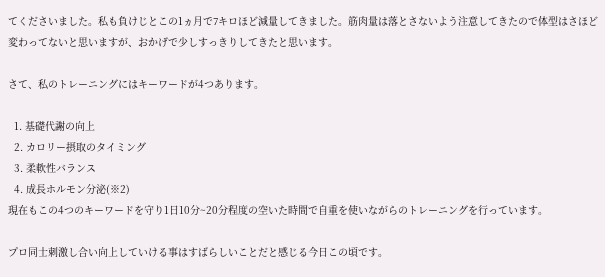てくださいました。私も負けじとこの1ヵ月で7キロほど減量してきました。筋肉量は落とさないよう注意してきたので体型はさほど変わってないと思いますが、おかげで少しすっきりしてきたと思います。

さて、私のトレーニングにはキーワードが4つあります。

  1. 基礎代謝の向上
  2. カロリー摂取のタイミング
  3. 柔軟性バランス
  4. 成長ホルモン分泌(※2)
現在もこの4つのキーワードを守り1日10分~20分程度の空いた時間で自重を使いながらのトレーニングを行っています。

プロ同士刺激し合い向上していける事はすばらしいことだと感じる今日この頃です。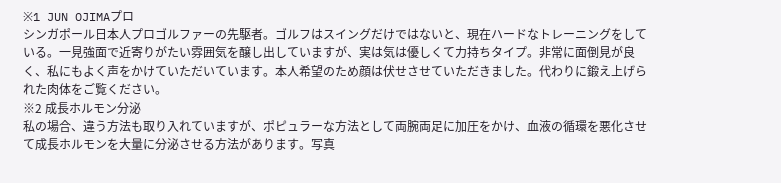※1 JUN OJIMAプロ
シンガポール日本人プロゴルファーの先駆者。ゴルフはスイングだけではないと、現在ハードなトレーニングをしている。一見強面で近寄りがたい雰囲気を醸し出していますが、実は気は優しくて力持ちタイプ。非常に面倒見が良く、私にもよく声をかけていただいています。本人希望のため顔は伏せさせていただきました。代わりに鍛え上げられた肉体をご覧ください。
※2 成長ホルモン分泌
私の場合、違う方法も取り入れていますが、ポピュラーな方法として両腕両足に加圧をかけ、血液の循環を悪化させて成長ホルモンを大量に分泌させる方法があります。写真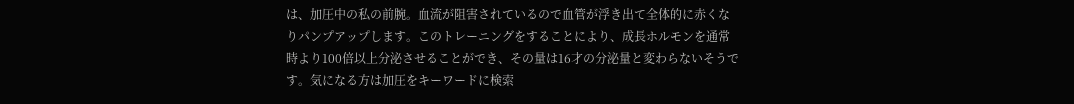は、加圧中の私の前腕。血流が阻害されているので血管が浮き出て全体的に赤くなりパンプアップします。このトレーニングをすることにより、成長ホルモンを通常時より100倍以上分泌させることができ、その量は16才の分泌量と変わらないそうです。気になる方は加圧をキーワードに検索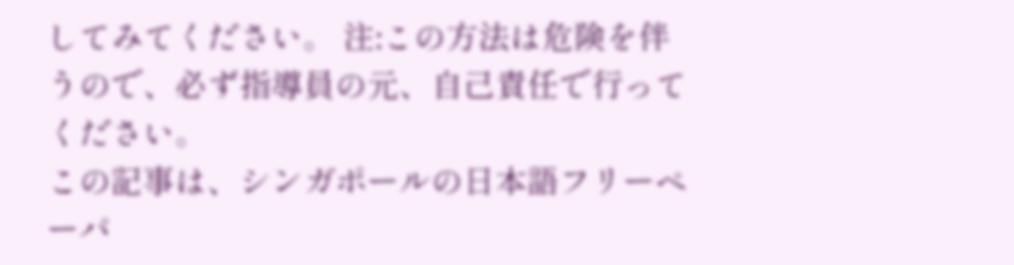してみてください。 注:この方法は危険を伴うので、必ず指導員の元、自己責任で行ってください。
この記事は、シンガポールの日本語フリーペーパ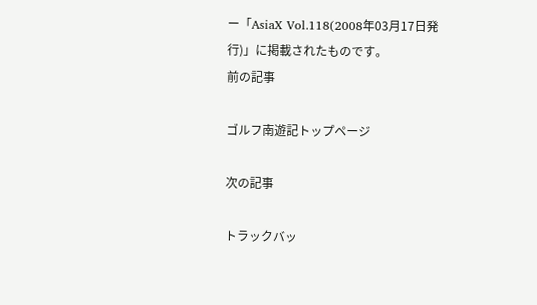ー「AsiaX Vol.118(2008年03月17日発行)」に掲載されたものです。
前の記事

ゴルフ南遊記トップページ

次の記事

トラックバッ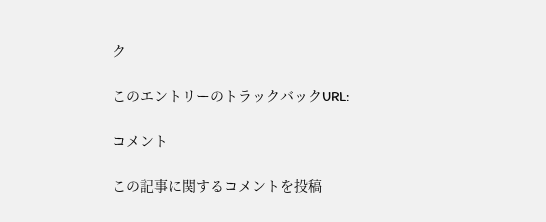ク

このエントリーのトラックバックURL:

コメント

この記事に関するコメントを投稿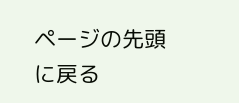ページの先頭に戻る